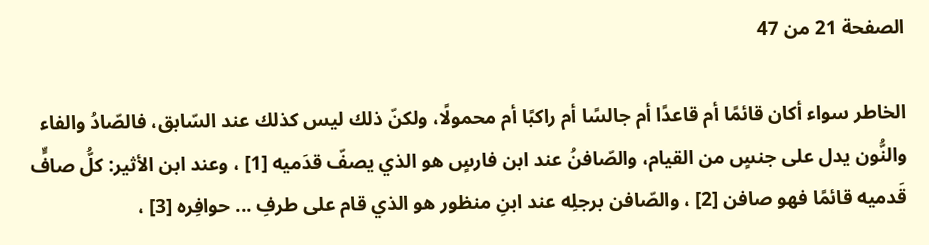الصفحة 21 من 47

الخاطر سواء أكان قائمًا أم قاعدًا أم جالسًا أم راكبًا أم محمولًا، ولكنّ ذلك ليس كذلك عند السّابق، فالصّادُ والفاء والنُّون يدل على جنسٍ من القيام، والصّافنُ عند ابن فارسٍ هو الذي يصفّ قدَميه [1] ، وعند ابن الأثير: كلُّ صافٍّ قَدميه قائمًا فهو صافن [2] ، والصّافن برجلِه عند ابنِ منظور هو الذي قام على طرفِ ... حوافِره [3] ،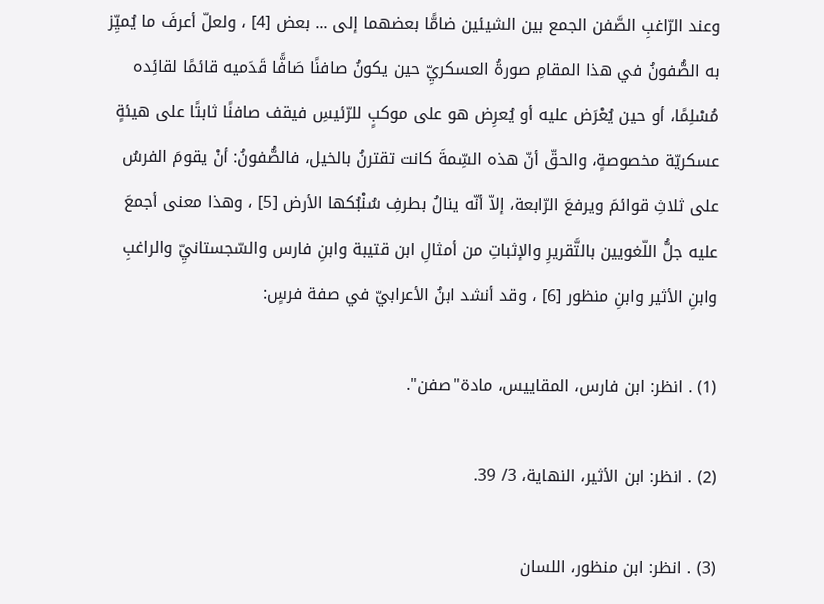وعند الرّاغبِ الصَّفن الجمع بين الشيئين ضامًّا بعضهما إلى ... بعض [4] ، ولعلّ أعرفَ ما يُميِّز به الصُّفونُ في هذا المقامِ صورةُ العسكريِّ حين يكونُ صافنًا صَافًّا قَدَميه قائمًا لقائِده مُسْلِمًا، أو حين يُعْرَض عليه أو يُعرِض هو على موكبٍ للرّئيسِ فيقف صافنًا ثابتًا على هيئةٍ عسكريّة مخصوصةٍ، والحقّ أنّ هذه السِّمةَ كانت تقترنُ بالخيل، فالصُّفونُ: أنْ يقومَ الفرسُ على ثلاثِ قوائمَ ويرفعَ الرّابعة، إلاّ أنّه ينالُ بطرفِ سُنْبُكها الأرض [5] ، وهذا معنى أجمعَ عليه جلُّ اللّغويين بالتَّقريرِ والإثباتِ من أمثالِ ابن قتيبة وابنِ فارس والسّجستانيِّ والراغبِ وابنِ الأثير وابنِ منظور [6] ، وقد أنشد ابنُ الأعرابيّ في صفة فرسٍ:

(1) . انظر: ابن فارس، المقاييس، مادة"صفن".

(2) . انظر: ابن الأثير، النهاية، 3/ 39.

(3) . انظر: ابن منظور، اللسان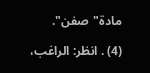مادة"صفن".

(4) . انظر: الراغب،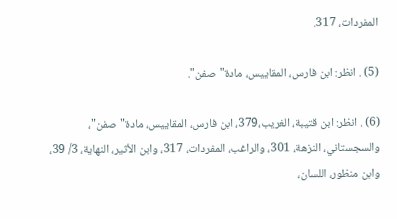المفردات، 317.

(5) . انظر: ابن فارس، المقاييس، مادة"صفن".

(6) . انظر: ابن قتيبة، الغريب،379، ابن فارس، المقاييس، مادة"صفن"، والسجستاني، النزهة، 301، والراغب، المفردات، 317، وابن الأثير، النهاية، 3/ 39، وابن منظور، اللسان،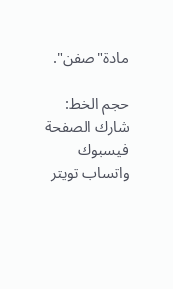مادة"صفن".

حجم الخط:
شارك الصفحة
فيسبوك واتساب تويتر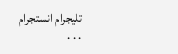تليجرام انستجرام
. . .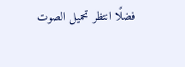فضلًا انتظر تحميل الصوت